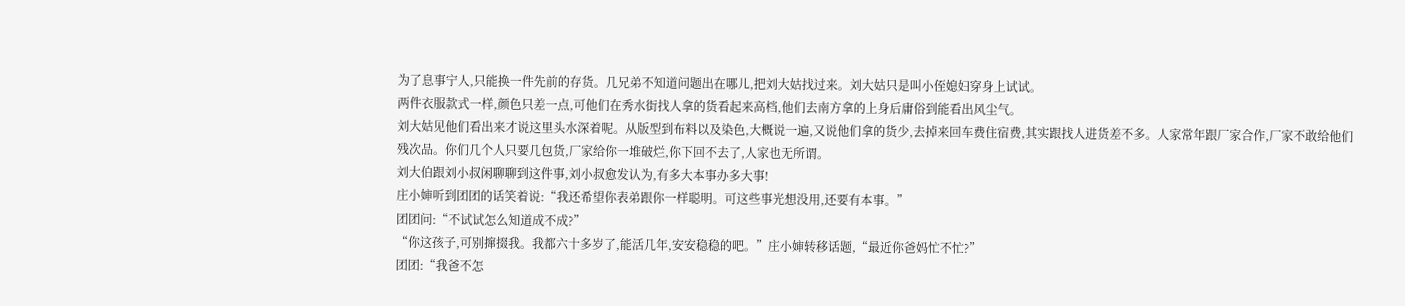为了息事宁人,只能换一件先前的存货。几兄弟不知道问题出在哪儿,把刘大姑找过来。刘大姑只是叫小侄媳妇穿身上试试。
两件衣服款式一样,颜色只差一点,可他们在秀水街找人拿的货看起来高档,他们去南方拿的上身后庸俗到能看出风尘气。
刘大姑见他们看出来才说这里头水深着呢。从版型到布料以及染色,大概说一遍,又说他们拿的货少,去掉来回车费住宿费,其实跟找人进货差不多。人家常年跟厂家合作,厂家不敢给他们残次品。你们几个人只要几包货,厂家给你一堆破烂,你下回不去了,人家也无所谓。
刘大伯跟刘小叔闲聊聊到这件事,刘小叔愈发认为,有多大本事办多大事!
庄小婶听到团团的话笑着说:“我还希望你表弟跟你一样聪明。可这些事光想没用,还要有本事。”
团团问:“不试试怎么知道成不成?”
“你这孩子,可别撺掇我。我都六十多岁了,能活几年,安安稳稳的吧。”庄小婶转移话题,“最近你爸妈忙不忙?”
团团:“我爸不怎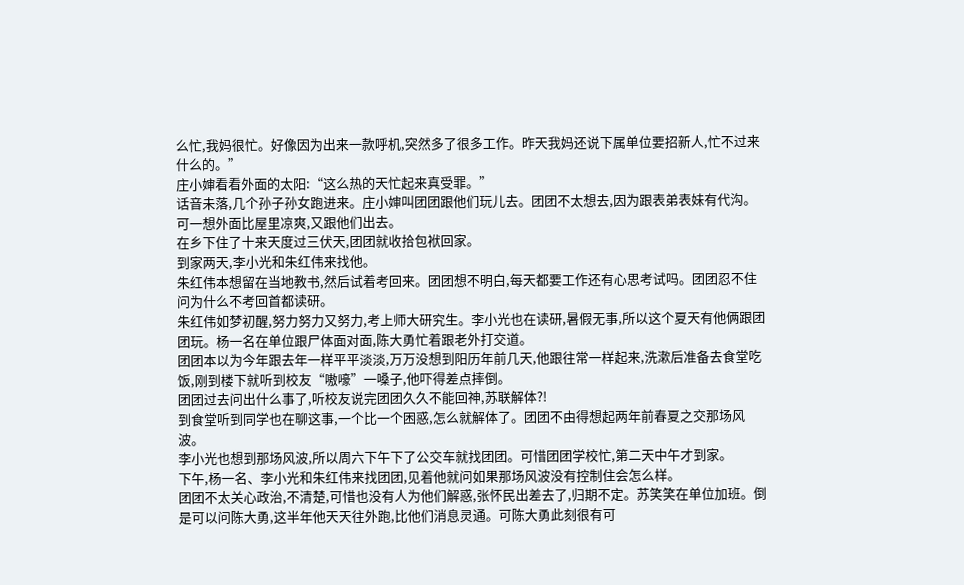么忙,我妈很忙。好像因为出来一款呼机,突然多了很多工作。昨天我妈还说下属单位要招新人,忙不过来什么的。”
庄小婶看看外面的太阳:“这么热的天忙起来真受罪。”
话音未落,几个孙子孙女跑进来。庄小婶叫团团跟他们玩儿去。团团不太想去,因为跟表弟表妹有代沟。可一想外面比屋里凉爽,又跟他们出去。
在乡下住了十来天度过三伏天,团团就收拾包袱回家。
到家两天,李小光和朱红伟来找他。
朱红伟本想留在当地教书,然后试着考回来。团团想不明白,每天都要工作还有心思考试吗。团团忍不住问为什么不考回首都读研。
朱红伟如梦初醒,努力努力又努力,考上师大研究生。李小光也在读研,暑假无事,所以这个夏天有他俩跟团团玩。杨一名在单位跟尸体面对面,陈大勇忙着跟老外打交道。
团团本以为今年跟去年一样平平淡淡,万万没想到阳历年前几天,他跟往常一样起来,洗漱后准备去食堂吃饭,刚到楼下就听到校友“嗷嚎”一嗓子,他吓得差点摔倒。
团团过去问出什么事了,听校友说完团团久久不能回神,苏联解体?!
到食堂听到同学也在聊这事,一个比一个困惑,怎么就解体了。团团不由得想起两年前春夏之交那场风波。
李小光也想到那场风波,所以周六下午下了公交车就找团团。可惜团团学校忙,第二天中午才到家。
下午,杨一名、李小光和朱红伟来找团团,见着他就问如果那场风波没有控制住会怎么样。
团团不太关心政治,不清楚,可惜也没有人为他们解惑,张怀民出差去了,归期不定。苏笑笑在单位加班。倒是可以问陈大勇,这半年他天天往外跑,比他们消息灵通。可陈大勇此刻很有可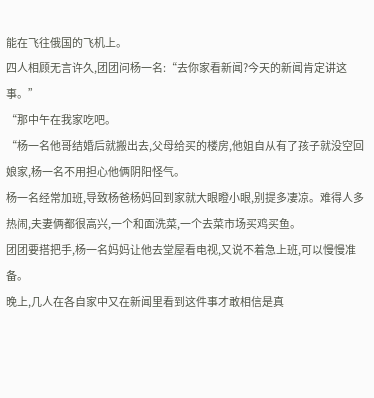能在飞往俄国的飞机上。
四人相顾无言许久,团团问杨一名:“去你家看新闻?今天的新闻肯定讲这事。”
“那中午在我家吃吧。
“杨一名他哥结婚后就搬出去,父母给买的楼房,他姐自从有了孩子就没空回娘家,杨一名不用担心他俩阴阳怪气。
杨一名经常加班,导致杨爸杨妈回到家就大眼瞪小眼,别提多凄凉。难得人多热闹,夫妻俩都很高兴,一个和面洗菜,一个去菜市场买鸡买鱼。
团团要搭把手,杨一名妈妈让他去堂屋看电视,又说不着急上班,可以慢慢准备。
晚上,几人在各自家中又在新闻里看到这件事才敢相信是真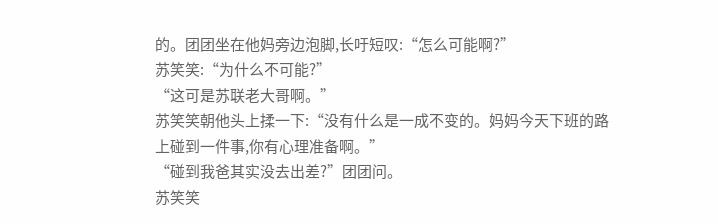的。团团坐在他妈旁边泡脚,长吁短叹:“怎么可能啊?”
苏笑笑:“为什么不可能?”
“这可是苏联老大哥啊。”
苏笑笑朝他头上揉一下:“没有什么是一成不变的。妈妈今天下班的路上碰到一件事,你有心理准备啊。”
“碰到我爸其实没去出差?”团团问。
苏笑笑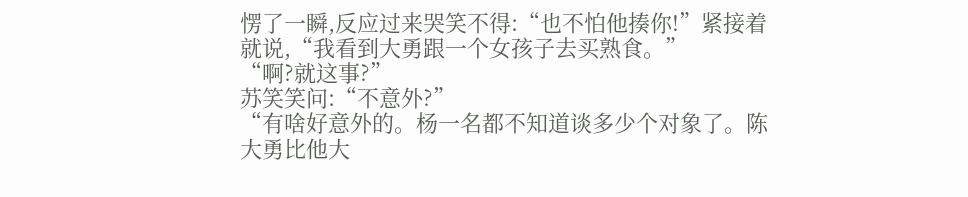愣了一瞬,反应过来哭笑不得:“也不怕他揍你!”紧接着就说,“我看到大勇跟一个女孩子去买熟食。”
“啊?就这事?”
苏笑笑问:“不意外?”
“有啥好意外的。杨一名都不知道谈多少个对象了。陈大勇比他大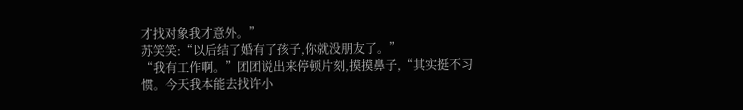才找对象我才意外。”
苏笑笑:“以后结了婚有了孩子,你就没朋友了。”
“我有工作啊。”团团说出来停顿片刻,摸摸鼻子,“其实挺不习惯。今天我本能去找许小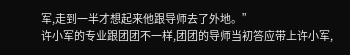军,走到一半才想起来他跟导师去了外地。”
许小军的专业跟团团不一样,团团的导师当初答应带上许小军,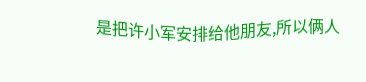是把许小军安排给他朋友,所以俩人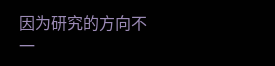因为研究的方向不一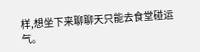样,想坐下来聊聊天只能去食堂碰运气。